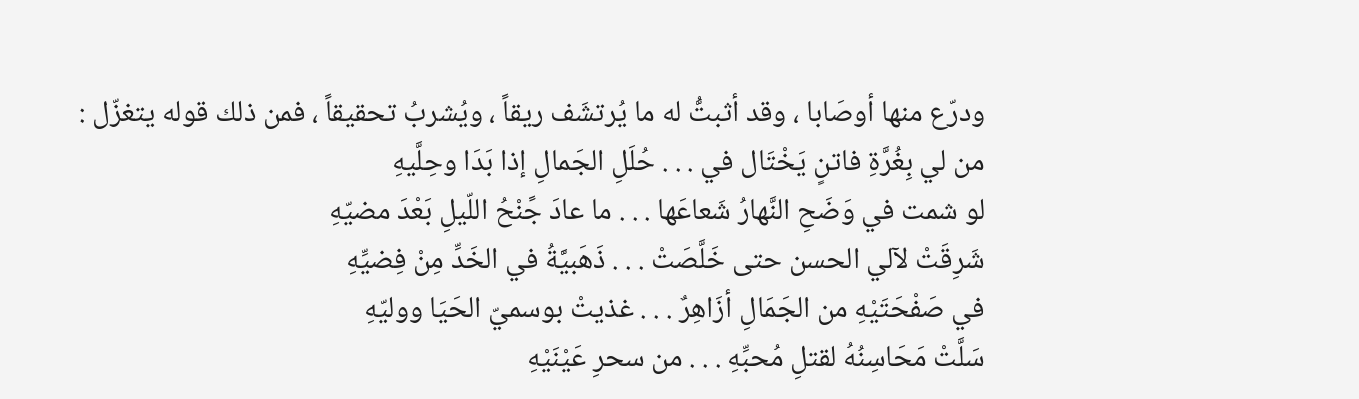ودرّع منها أوصَابا ، وقد أثبتُّ له ما يُرتشَف ريقاً ، ويُشربُ تحقيقاً ، فمن ذلك قوله يتغزّل :
من لي بِغُرَّةِ فاتنٍ يَخْتَال في . . . حُلَلِ الجَمالِ إذا بَدَا وحِلَّيهِ
لو شمت في وَضَحِ النَّهارُ شَعاعَها . . . ما عادَ جًنْحُ اللّيلِ بَعْدَ مضيّهِ
شَرِقَتْ لآلي الحسن حتى خَلَّصَتْ . . . ذَهَبيَّةُ في الخَدِّ مِنْ فِضيِّهِ
في صَفْحَتَيْهِ من الجَمَالِ أزَاهِرٌ . . . غذيتْ بوسميّ الحَيَا ووليّهِ
سَلَّتْ مَحَاسِنُهُ لقتلِ مُحبِّهِ . . . من سحرِ عَيْنَيْهِ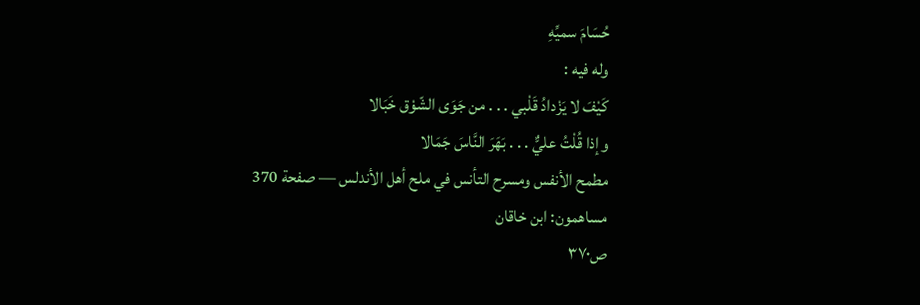حُسَامَ سميِّهِ
وله فيه :
كَيْفَ لا يَزْدادُ قَلْبي . . . من جَوَى الشّوْق خَبَالا
وإذا قُلْتُ عليٌّ . . . بَهَرَ النَّاسَ جَمَالا
مطمح الأنفس ومسرح التأنس في ملح أهل الأندلس — صفحة 370
مساهمون: ابن خاقان
ص٣٧٠